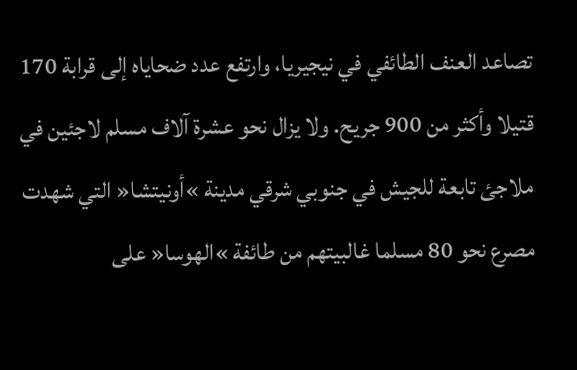تصاعد العنف الطائفي في نيجيريا، وارتفع عدد ضحاياه إلى قرابة 170 قتيلا وأكثر من 900 جريح. ولا يزال نحو عشرة آلاف مسلم لاجئين في ملاجئ تابعة للجيش في جنوبي شرقي مدينة »أونيتشا« التي شهدت مصرع نحو 80 مسلما غالبيتهم من طائفة »الهوسا« على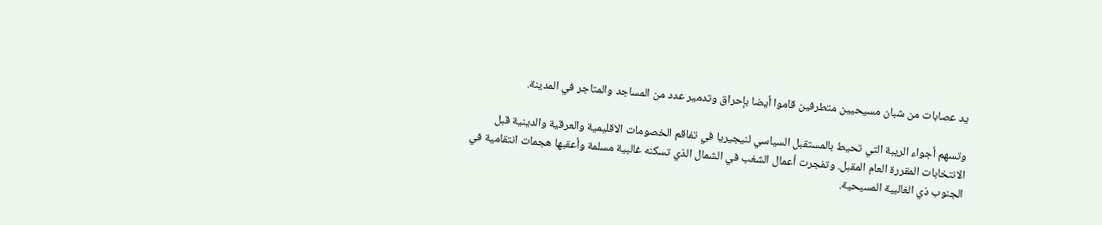يد عصابات من شبان مسيحيين متطرفين قاموا أيضا بإحراق وتدمير عدد من المساجد والمتاجر في المدينة.

وتسهم أجواء الريبة التي تحيط بالمستقبل السياسي لنيجيريا في تفاقم الخصومات الاقليمية والعرقية والدينية قبل الانتخابات المقررة العام المقبل. وتفجرت أعمال الشغب في الشمال الذي تسكنه غالبية مسلمة وأعقبها هجمات انتقامية في الجنوب ذي الغالبية المسيحية.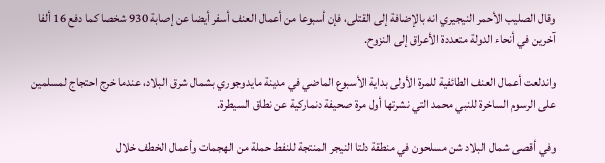وقال الصليب الأحمر النيجيري انه بالإضافة إلى القتلى، فإن أسبوعا من أعمال العنف أسفر أيضا عن إصابة 930 شخصا كما دفع 16 ألفا آخرين في أنحاء الدولة متعددة الأعراق إلى النزوح.

واندلعت أعمال العنف الطائفية للمرة الأولى بداية الأسبوع الماضي في مدينة مايدوجوري بشمال شرق البلاد، عندما خرج احتجاج لمسلمين على الرسوم الساخرة للنبي محمد التي نشرتها أول مرة صحيفة دنماركية عن نطاق السيطرة.

وفي أقصى شمال البلاد شن مسلحون في منطقة دلتا النيجر المنتجة للنفط حملة من الهجمات وأعمال الخطف خلال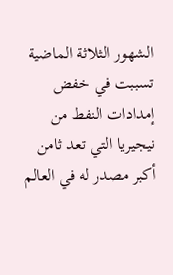الشهور الثلاثة الماضية تسببت في خفض إمدادات النفط من نيجيريا التي تعد ثامن أكبر مصدر له في العالم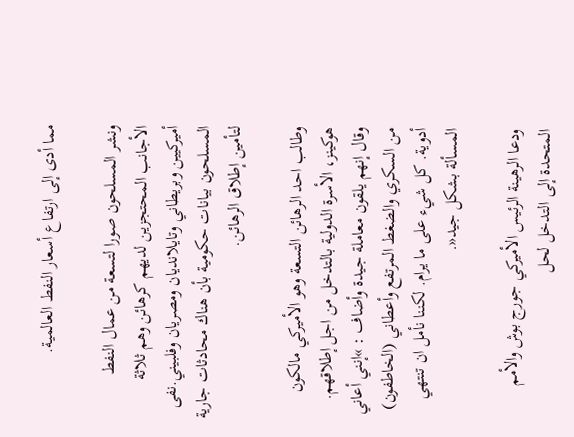مما أدى إلى ارتفاع أسعار النفط العالمية.

ونشر المسلحون صورا لتسعة من عمال النفط الأجانب المحتجزين لديهم كرهائن وهم ثلاثة أميركيين وبريطاني وتايلانديان ومصريان وفلبيني.نفى المسلحون بيانات حكومية بأن هناك محادثات جارية لتأمين إطلاق الرهائن.

وطالب احد الرهائن التسعة وهو الأميركي مالكون هوكينز، الأسرة الدولية بالتدخل من اجل إطلاقهم. وقال إنهم يلقون معاملة جيدة وأضاف : »إنني أعاني من السكري والضغط المرتفع وأعطاني (الخاطفون) أدوية. كل شيء على ما يرام. لكننا نأمل ان تنتهي المسألة بشكل جيد«.

ودعا الرهينة الرئيس الأميركي جورج بوش والأمم المتحدة إلى التدخل لحل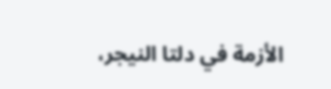الأزمة في دلتا النيجر،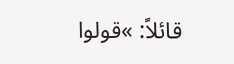قائلاً: »قولوا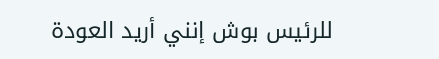للرئيس بوش إنني أريد العودة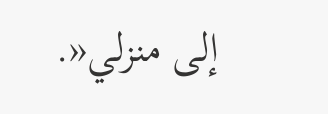إلى منزلي«.